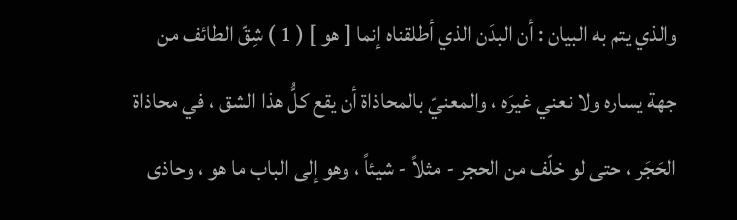والذي يتم به البيان : أن البدَن الذي أطلقناه إنما [ هو ] ( 1 ) شِقّ الطائف من جهة يساره ولا نعني غيرَه ، والمعنيّ بالمحاذاة أن يقع كلُّ هذا الشق ، في محاذاة الحَجَر ، حتى لو خلّف من الحجر - مثلاً - شيئاً ، وهو إلى الباب ما هو ، وحاذى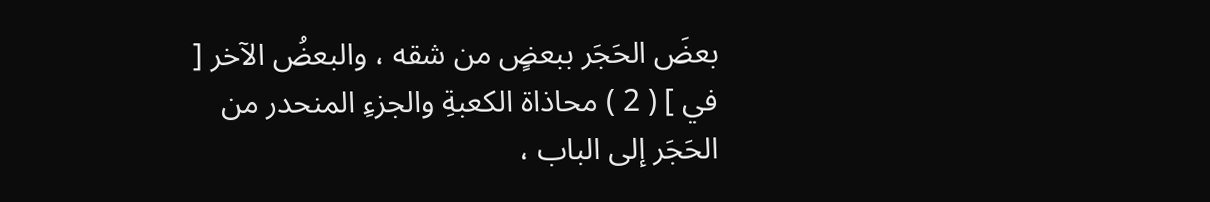بعضَ الحَجَر ببعضٍ من شقه ، والبعضُ الآخر [ في ] ( 2 ) محاذاة الكعبةِ والجزءِ المنحدر من الحَجَر إلى الباب ،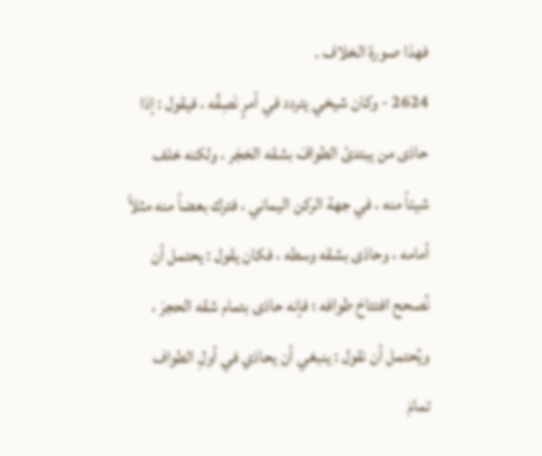فهذا صورة الخلاف .
2624 - وكان شيخي يتردد في أمرٍ نَصِفُه ، فيقول : إذا حاذى من يبتدئ الطوافَ بشقه الحَجَر ، ولكنه خلف شيئاً منه ، في جهة الركن اليماني ، فترك بعضاً منه مثلاً أمامه ، وحاذى بشقه وسطه ، فكان يقول : يحتمل أن نُصحح افتتاحَ طوافه ؛ فإنه حاذى بتمام شقه الحجرَ ، ويُحتمل أن نقول : ينبغي أن يحاذي في أولِ الطواف تمامَ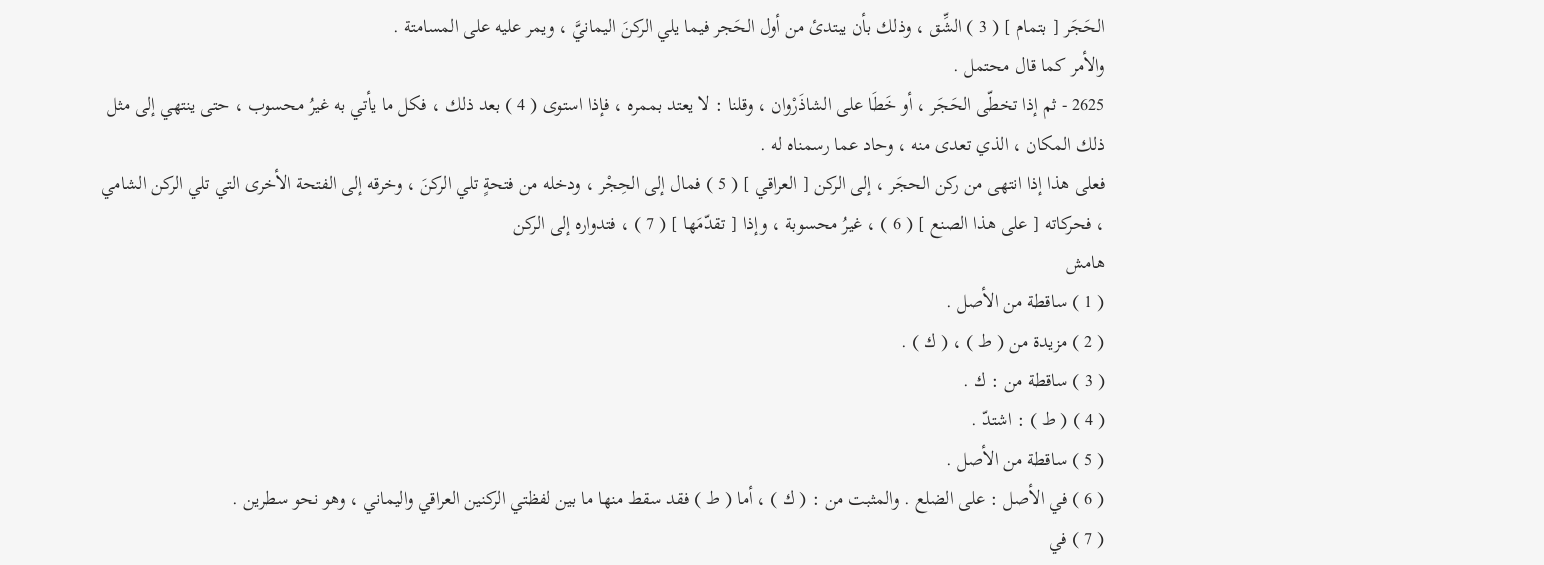الحَجَر [ بتمام ] ( 3 ) الشِّق ، وذلك بأن يبتدئ من أول الحَجر فيما يلي الركنَ اليمانيَّ ، ويمر عليه على المسامتة .
والأمر كما قال محتمل .
2625 - ثم إذا تخطّى الحَجَر ، أو خَطَا على الشاذَرْوان ، وقلنا : لا يعتد بممره ، فإذا استوى ( 4 ) بعد ذلك ، فكل ما يأتي به غيرُ محسوب ، حتى ينتهي إلى مثل ذلك المكان ، الذي تعدى منه ، وحاد عما رسمناه له .
فعلى هذا إذا انتهى من ركن الحجَر ، إلى الركن [ العراقي ] ( 5 ) فمال إلى الحِجْر ، ودخله من فتحةٍ تلي الركنَ ، وخرقه إلى الفتحة الأخرى التي تلي الركن الشامي ، فحركاته [ على هذا الصنع ] ( 6 ) ، غيرُ محسوبة ، وإذا [ تقدّمَها ] ( 7 ) ، فتدواره إلى الركن
هامش
( 1 ) ساقطة من الأصل .
( 2 ) مزيدة من ( ط ) ، ( ك ) .
( 3 ) ساقطة من : ك .
( 4 ) ( ط ) : اشتدّ .
( 5 ) ساقطة من الأصل .
( 6 ) في الأصل : على الضلع . والمثبت من : ( ك ) ، أما ( ط ) فقد سقط منها ما بين لفظتي الركنين العراقي واليماني ، وهو نحو سطرين .
( 7 ) في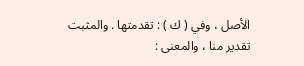الأصل ، وفي ( ك ) : تقدمتها . والمثبت تقدير منا ، والمعنى :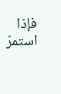فإذا استمرّ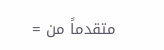متقدماً من =